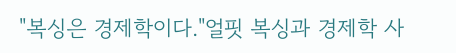"복싱은 경제학이다."얼핏 복싱과 경제학 사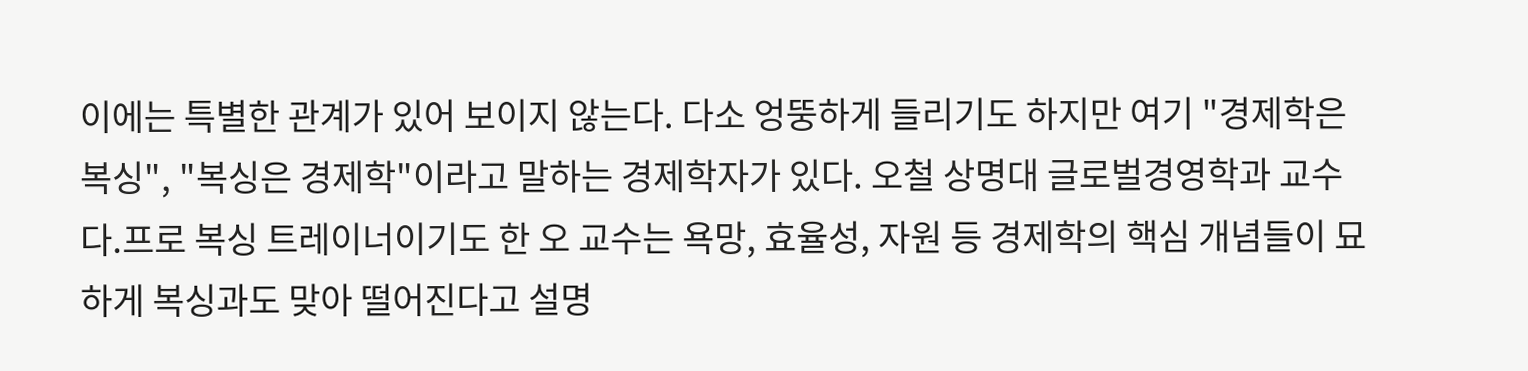이에는 특별한 관계가 있어 보이지 않는다. 다소 엉뚱하게 들리기도 하지만 여기 "경제학은 복싱", "복싱은 경제학"이라고 말하는 경제학자가 있다. 오철 상명대 글로벌경영학과 교수다.프로 복싱 트레이너이기도 한 오 교수는 욕망, 효율성, 자원 등 경제학의 핵심 개념들이 묘하게 복싱과도 맞아 떨어진다고 설명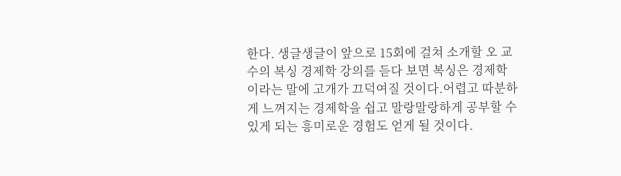한다. 생글생글이 앞으로 15회에 걸쳐 소개할 오 교수의 복싱 경제학 강의를 듣다 보면 복싱은 경제학이라는 말에 고개가 끄덕여질 것이다.어렵고 따분하게 느껴지는 경제학을 쉽고 말랑말랑하게 공부할 수 있게 되는 흥미로운 경험도 얻게 될 것이다.